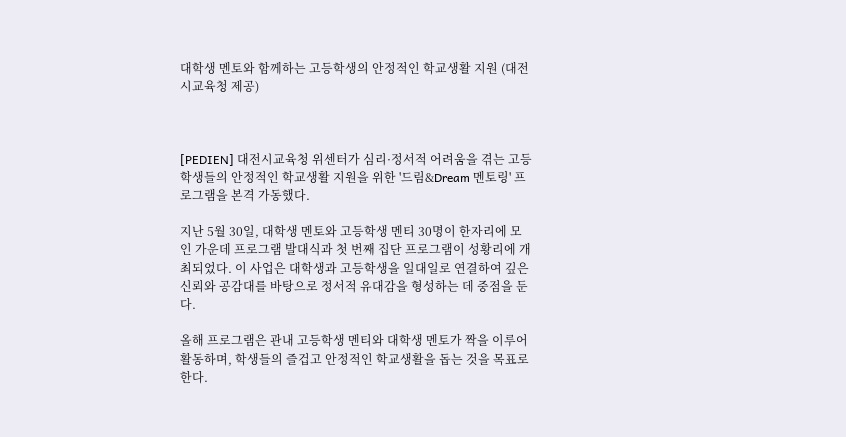대학생 멘토와 함께하는 고등학생의 안정적인 학교생활 지원 (대전시교육청 제공)



[PEDIEN] 대전시교육청 위센터가 심리·정서적 어려움을 겪는 고등학생들의 안정적인 학교생활 지원을 위한 '드림&Dream 멘토링' 프로그램을 본격 가동했다.

지난 5월 30일, 대학생 멘토와 고등학생 멘티 30명이 한자리에 모인 가운데 프로그램 발대식과 첫 번째 집단 프로그램이 성황리에 개최되었다. 이 사업은 대학생과 고등학생을 일대일로 연결하여 깊은 신뢰와 공감대를 바탕으로 정서적 유대감을 형성하는 데 중점을 둔다.

올해 프로그램은 관내 고등학생 멘티와 대학생 멘토가 짝을 이루어 활동하며, 학생들의 즐겁고 안정적인 학교생활을 돕는 것을 목표로 한다.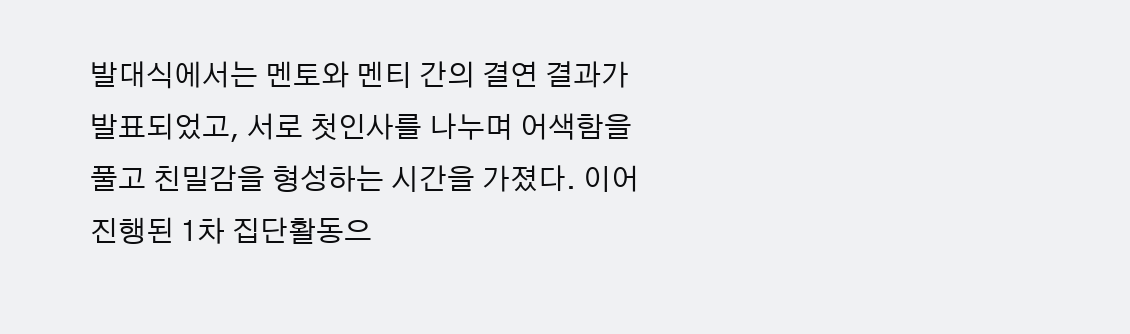발대식에서는 멘토와 멘티 간의 결연 결과가 발표되었고, 서로 첫인사를 나누며 어색함을 풀고 친밀감을 형성하는 시간을 가졌다. 이어 진행된 1차 집단활동으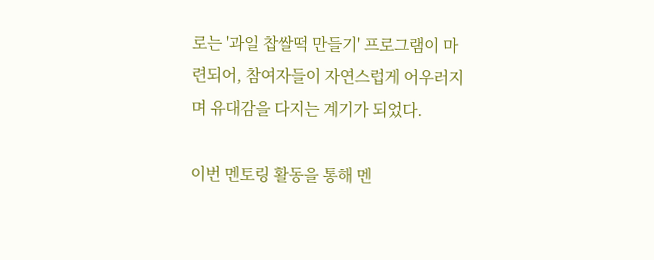로는 '과일 찹쌀떡 만들기' 프로그램이 마련되어, 참여자들이 자연스럽게 어우러지며 유대감을 다지는 계기가 되었다.

이번 멘토링 활동을 통해 멘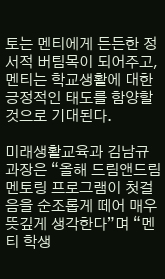토는 멘티에게 든든한 정서적 버팀목이 되어주고, 멘티는 학교생활에 대한 긍정적인 태도를 함양할 것으로 기대된다.

미래생활교육과 김남규 과장은 “올해 드림앤드림 멘토링 프로그램이 첫걸음을 순조롭게 떼어 매우 뜻깊게 생각한다”며 “멘티 학생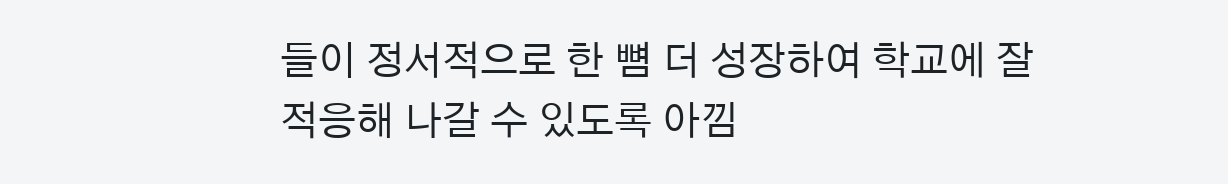들이 정서적으로 한 뼘 더 성장하여 학교에 잘 적응해 나갈 수 있도록 아낌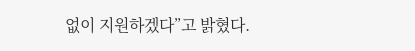없이 지원하겠다”고 밝혔다.